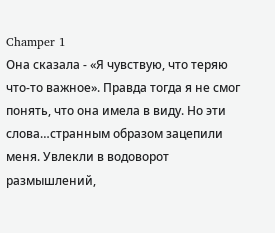Champer 1
Она сказала - «Я чувствую, что теряю что-то важное». Правда тогда я не смог понять, что она имела в виду. Но эти слова…странным образом зацепили меня. Увлекли в водоворот размышлений,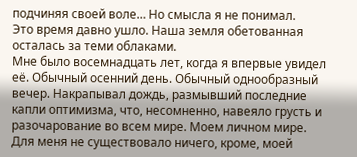подчиняя своей воле… Но смысла я не понимал.
Это время давно ушло. Наша земля обетованная осталась за теми облаками.
Мне было восемнадцать лет, когда я впервые увидел её. Обычный осенний день. Обычный однообразный вечер. Накрапывал дождь, размывший последние капли оптимизма, что, несомненно, навеяло грусть и разочарование во всем мире. Моем личном мире. Для меня не существовало ничего, кроме, моей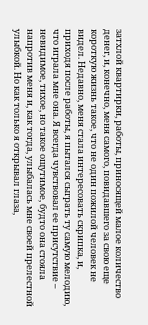затхлой квартирки, работы, приносящей малое количество денег, и, конечно, меня самого, повидавшего за свою еще короткую жизнь такое, что не один пожилой человек не видел. Недавно, меня стала интересовать скрипка, и, приходя после работы, я пытался сыграть ту самую мелодию, что играла мне она. Я всегда чувствовал ее присутствие – невидимое, тихое, но такое ощутимое, будто она стояла напротив меня и, как тогда, улыбалась мне своей прелестной улыбкой. Но как только я открывал глаза,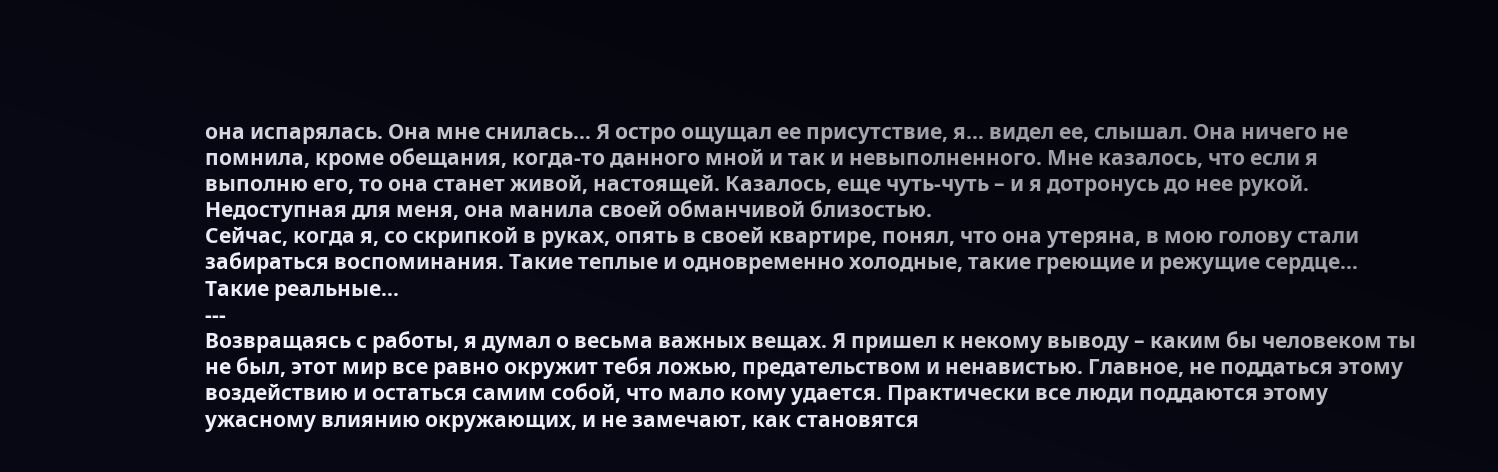она испарялась. Она мне снилась… Я остро ощущал ее присутствие, я… видел ее, слышал. Она ничего не помнила, кроме обещания, когда-то данного мной и так и невыполненного. Мне казалось, что если я выполню его, то она станет живой, настоящей. Казалось, еще чуть-чуть – и я дотронусь до нее рукой. Недоступная для меня, она манила своей обманчивой близостью.
Сейчас, когда я, со скрипкой в руках, опять в своей квартире, понял, что она утеряна, в мою голову стали забираться воспоминания. Такие теплые и одновременно холодные, такие греющие и режущие сердце… Такие реальные…
---
Возвращаясь с работы, я думал о весьма важных вещах. Я пришел к некому выводу – каким бы человеком ты не был, этот мир все равно окружит тебя ложью, предательством и ненавистью. Главное, не поддаться этому воздействию и остаться самим собой, что мало кому удается. Практически все люди поддаются этому ужасному влиянию окружающих, и не замечают, как становятся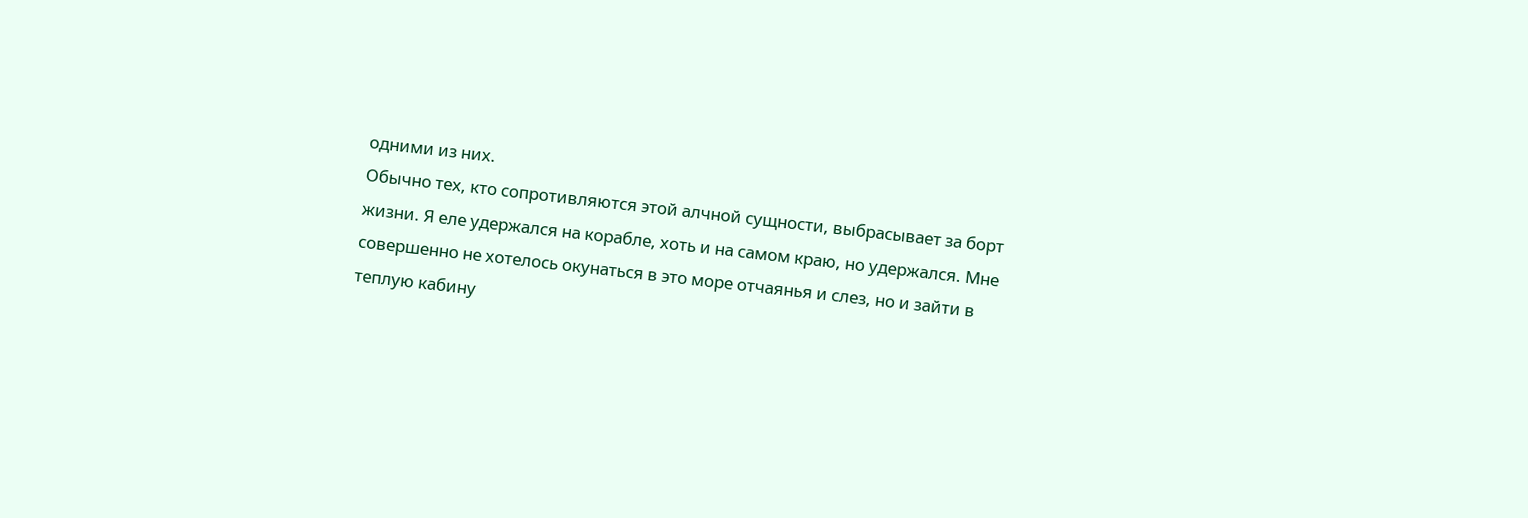одними из них.
Обычно тех, кто сопротивляются этой алчной сущности, выбрасывает за борт жизни. Я еле удержался на корабле, хоть и на самом краю, но удержался. Мне совершенно не хотелось окунаться в это море отчаянья и слез, но и зайти в теплую кабину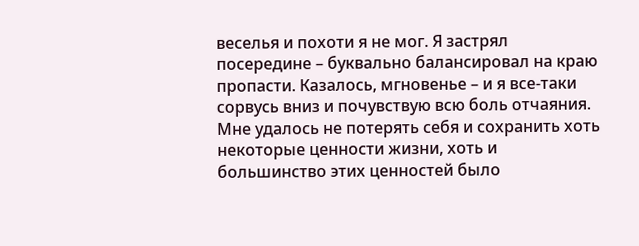веселья и похоти я не мог. Я застрял посередине – буквально балансировал на краю пропасти. Казалось, мгновенье – и я все-таки сорвусь вниз и почувствую всю боль отчаяния.
Мне удалось не потерять себя и сохранить хоть некоторые ценности жизни, хоть и большинство этих ценностей было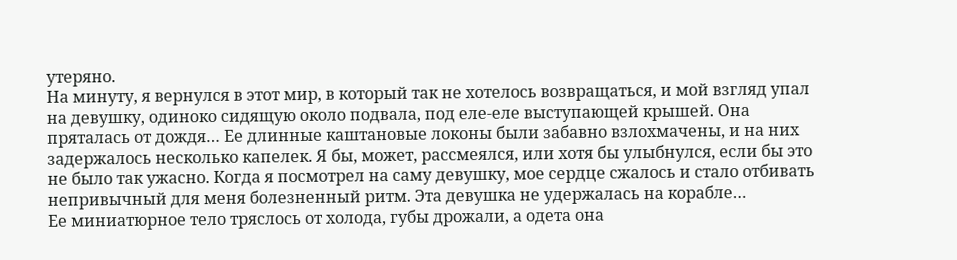утеряно.
На минуту, я вернулся в этот мир, в который так не хотелось возвращаться, и мой взгляд упал на девушку, одиноко сидящую около подвала, под еле-еле выступающей крышей. Она пряталась от дождя… Ее длинные каштановые локоны были забавно взлохмачены, и на них задержалось несколько капелек. Я бы, может, рассмеялся, или хотя бы улыбнулся, если бы это не было так ужасно. Когда я посмотрел на саму девушку, мое сердце сжалось и стало отбивать непривычный для меня болезненный ритм. Эта девушка не удержалась на корабле…
Ее миниатюрное тело тряслось от холода, губы дрожали, а одета она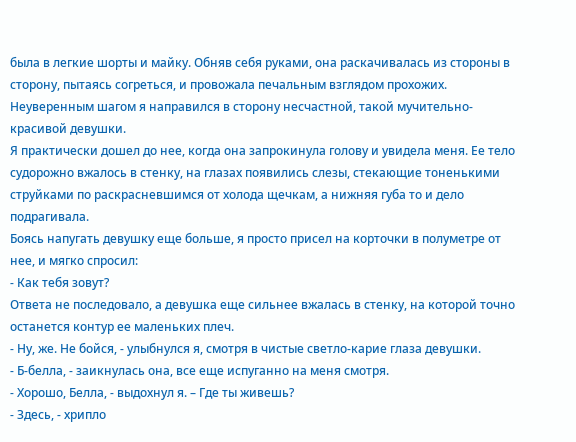была в легкие шорты и майку. Обняв себя руками, она раскачивалась из стороны в сторону, пытаясь согреться, и провожала печальным взглядом прохожих.
Неуверенным шагом я направился в сторону несчастной, такой мучительно-красивой девушки.
Я практически дошел до нее, когда она запрокинула голову и увидела меня. Ее тело судорожно вжалось в стенку, на глазах появились слезы, стекающие тоненькими струйками по раскрасневшимся от холода щечкам, а нижняя губа то и дело подрагивала.
Боясь напугать девушку еще больше, я просто присел на корточки в полуметре от нее, и мягко спросил:
- Как тебя зовут?
Ответа не последовало, а девушка еще сильнее вжалась в стенку, на которой точно останется контур ее маленьких плеч.
- Ну, же. Не бойся, - улыбнулся я, смотря в чистые светло-карие глаза девушки.
- Б-белла, - заикнулась она, все еще испуганно на меня смотря.
- Хорошо, Белла, - выдохнул я. – Где ты живешь?
- Здесь, - хрипло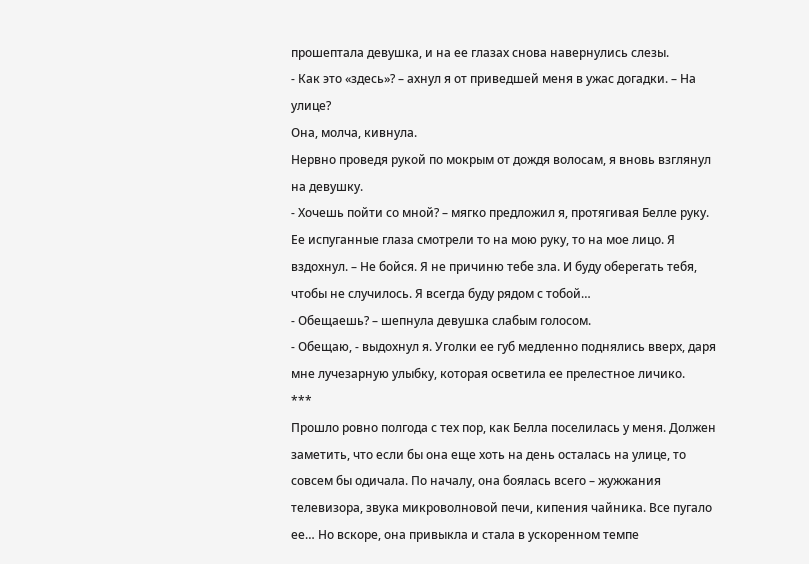прошептала девушка, и на ее глазах снова навернулись слезы.
- Как это «здесь»? – ахнул я от приведшей меня в ужас догадки. – На улице?
Она, молча, кивнула.
Нервно проведя рукой по мокрым от дождя волосам, я вновь взглянул на девушку.
- Хочешь пойти со мной? – мягко предложил я, протягивая Белле руку. Ее испуганные глаза смотрели то на мою руку, то на мое лицо. Я вздохнул. – Не бойся. Я не причиню тебе зла. И буду оберегать тебя, чтобы не случилось. Я всегда буду рядом с тобой…
- Обещаешь? – шепнула девушка слабым голосом.
- Обещаю, - выдохнул я. Уголки ее губ медленно поднялись вверх, даря мне лучезарную улыбку, которая осветила ее прелестное личико.
***
Прошло ровно полгода с тех пор, как Белла поселилась у меня. Должен заметить, что если бы она еще хоть на день осталась на улице, то совсем бы одичала. По началу, она боялась всего – жужжания телевизора, звука микроволновой печи, кипения чайника. Все пугало ее… Но вскоре, она привыкла и стала в ускоренном темпе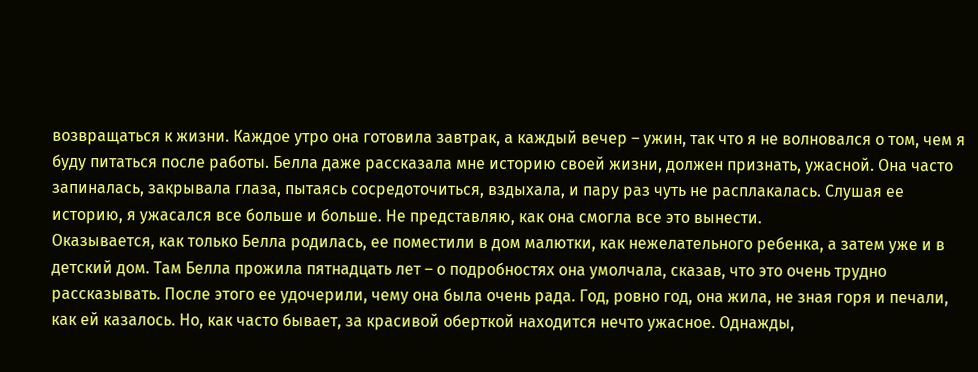возвращаться к жизни. Каждое утро она готовила завтрак, а каждый вечер – ужин, так что я не волновался о том, чем я буду питаться после работы. Белла даже рассказала мне историю своей жизни, должен признать, ужасной. Она часто запиналась, закрывала глаза, пытаясь сосредоточиться, вздыхала, и пару раз чуть не расплакалась. Слушая ее историю, я ужасался все больше и больше. Не представляю, как она смогла все это вынести.
Оказывается, как только Белла родилась, ее поместили в дом малютки, как нежелательного ребенка, а затем уже и в детский дом. Там Белла прожила пятнадцать лет – о подробностях она умолчала, сказав, что это очень трудно рассказывать. После этого ее удочерили, чему она была очень рада. Год, ровно год, она жила, не зная горя и печали, как ей казалось. Но, как часто бывает, за красивой оберткой находится нечто ужасное. Однажды,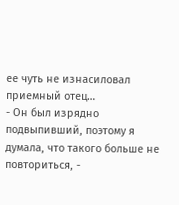ее чуть не изнасиловал приемный отец…
- Он был изрядно подвыпивший, поэтому я думала, что такого больше не повториться, -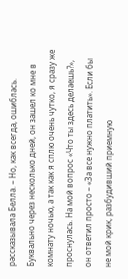рассказывала Белла. – Но, как всегда, ошиблась. Буквально через несколько дней, он зашел ко мне в комнату ночью, а так как я сплю очень чутко, я сразу же проснулась. На мой вопрос «Что ты здесь делаешь?», он ответил просто – «За все нужно платить». Если бы не мой крик, разбудивший приемную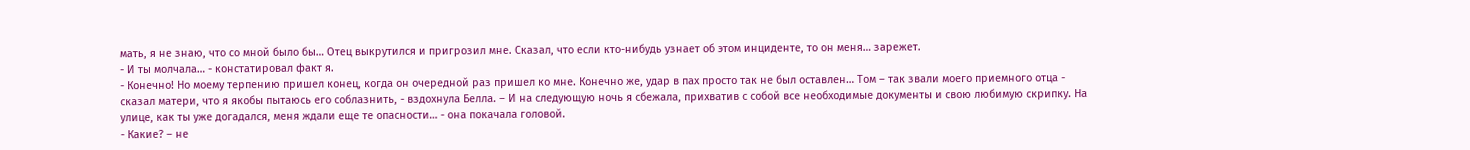мать, я не знаю, что со мной было бы… Отец выкрутился и пригрозил мне. Сказал, что если кто-нибудь узнает об этом инциденте, то он меня… зарежет.
- И ты молчала… - констатировал факт я.
- Конечно! Но моему терпению пришел конец, когда он очередной раз пришел ко мне. Конечно же, удар в пах просто так не был оставлен… Том – так звали моего приемного отца - сказал матери, что я якобы пытаюсь его соблазнить, - вздохнула Белла. – И на следующую ночь я сбежала, прихватив с собой все необходимые документы и свою любимую скрипку. На улице, как ты уже догадался, меня ждали еще те опасности… - она покачала головой.
- Какие? – не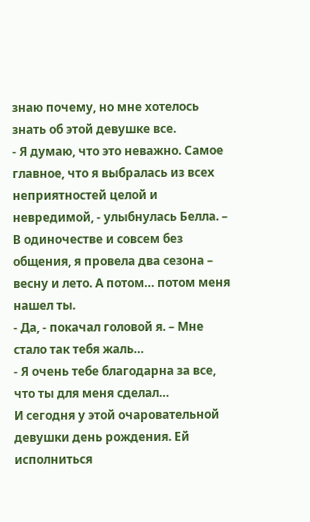знаю почему, но мне хотелось знать об этой девушке все.
- Я думаю, что это неважно. Самое главное, что я выбралась из всех неприятностей целой и невредимой, - улыбнулась Белла. – В одиночестве и совсем без общения, я провела два сезона – весну и лето. А потом… потом меня нашел ты.
- Да, - покачал головой я. – Мне стало так тебя жаль…
- Я очень тебе благодарна за все, что ты для меня сделал…
И сегодня у этой очаровательной девушки день рождения. Ей исполниться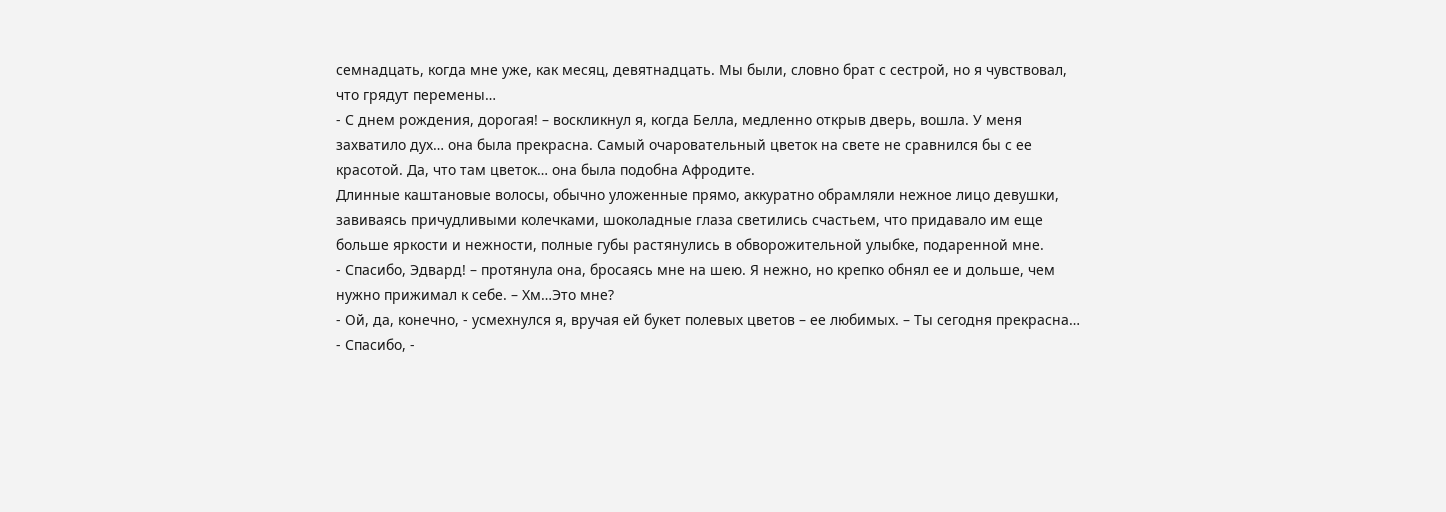семнадцать, когда мне уже, как месяц, девятнадцать. Мы были, словно брат с сестрой, но я чувствовал, что грядут перемены…
- С днем рождения, дорогая! – воскликнул я, когда Белла, медленно открыв дверь, вошла. У меня захватило дух… она была прекрасна. Самый очаровательный цветок на свете не сравнился бы с ее красотой. Да, что там цветок… она была подобна Афродите.
Длинные каштановые волосы, обычно уложенные прямо, аккуратно обрамляли нежное лицо девушки, завиваясь причудливыми колечками, шоколадные глаза светились счастьем, что придавало им еще больше яркости и нежности, полные губы растянулись в обворожительной улыбке, подаренной мне.
- Спасибо, Эдвард! – протянула она, бросаясь мне на шею. Я нежно, но крепко обнял ее и дольше, чем нужно прижимал к себе. – Хм…Это мне?
- Ой, да, конечно, - усмехнулся я, вручая ей букет полевых цветов – ее любимых. – Ты сегодня прекрасна…
- Спасибо, -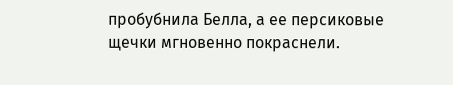пробубнила Белла, а ее персиковые щечки мгновенно покраснели.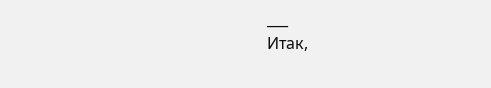___
Итак,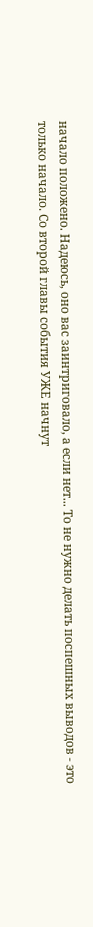начало положено. Надеюсь, оно вас заинтриговало, а если нет... То не нужно делать поспешных выводов - это только начало. Со второй главы события УЖЕ начнут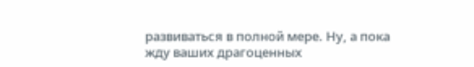развиваться в полной мере. Ну, а пока жду ваших драгоценных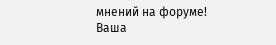мнений на форуме!
Ваша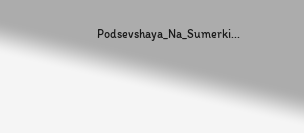Podsevshaya_Na_Sumerki...